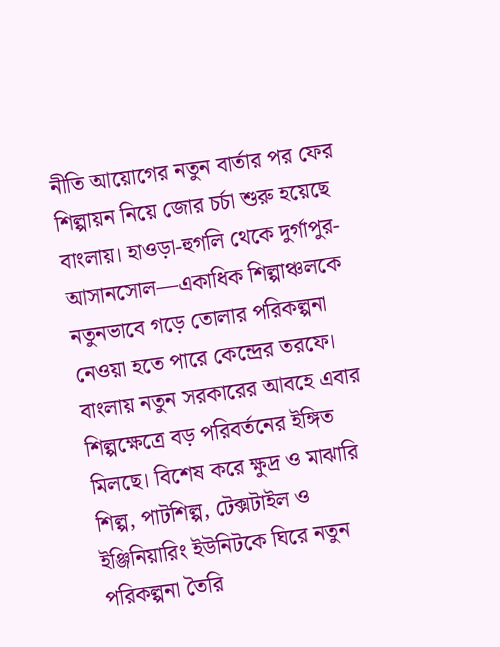নীতি আয়োগের নতুন বার্তার পর ফের শিল্পায়ন নিয়ে জোর চর্চা শুরু হয়েছে বাংলায়। হাওড়া-হুগলি থেকে দুর্গাপুর-আসানসোল—একাধিক শিল্পাঞ্চলকে নতুনভাবে গড়ে তোলার পরিকল্পনা নেওয়া হতে পারে কেন্দ্রের তরফে।
বাংলায় নতুন সরকারের আবহে এবার শিল্পক্ষেত্রে বড় পরিবর্তনের ইঙ্গিত মিলছে। বিশেষ করে ক্ষুদ্র ও মাঝারি শিল্প, পাটশিল্প, টেক্সটাইল ও ইঞ্জিনিয়ারিং ইউনিটকে ঘিরে নতুন পরিকল্পনা তৈরি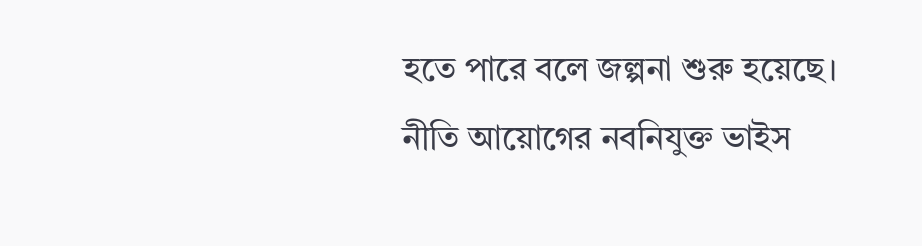হতে পারে বলে জল্পনা শুরু হয়েছে। নীতি আয়োগের নবনিযুক্ত ভাইস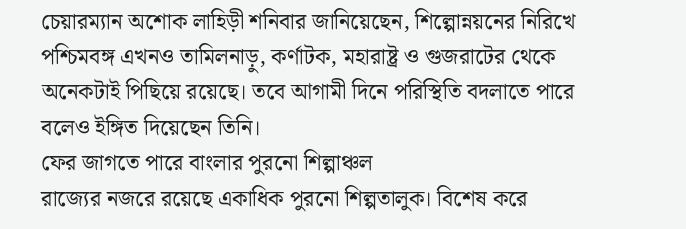চেয়ারম্যান অশোক লাহিড়ী শনিবার জানিয়েছেন, শিল্পোন্নয়নের নিরিখে পশ্চিমবঙ্গ এখনও তামিলনাড়ু, কর্ণাটক, মহারাষ্ট্র ও গুজরাটের থেকে অনেকটাই পিছিয়ে রয়েছে। তবে আগামী দিনে পরিস্থিতি বদলাতে পারে বলেও ইঙ্গিত দিয়েছেন তিনি।
ফের জাগতে পারে বাংলার পুরনো শিল্পাঞ্চল
রাজ্যের নজরে রয়েছে একাধিক পুরনো শিল্পতালুক। বিশেষ করে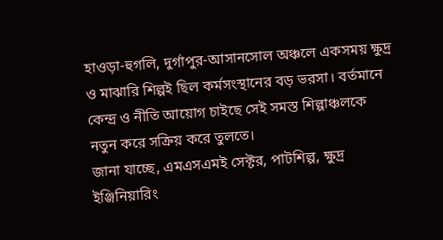হাওড়া-হুগলি, দুর্গাপুর-আসানসোল অঞ্চলে একসময় ক্ষুদ্র ও মাঝারি শিল্পই ছিল কর্মসংস্থানের বড় ভরসা। বর্তমানে কেন্দ্র ও নীতি আয়োগ চাইছে সেই সমস্ত শিল্পাঞ্চলকে নতুন করে সক্রিয় করে তুলতে।
জানা যাচ্ছে, এমএসএমই সেক্টর, পাটশিল্প, ক্ষুদ্র ইঞ্জিনিয়ারিং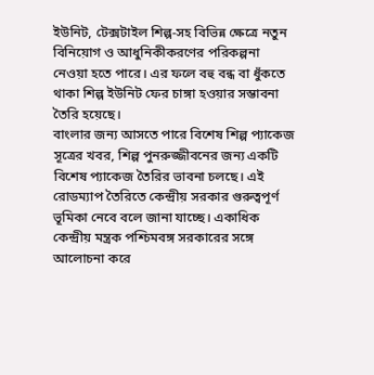ইউনিট, টেক্সটাইল শিল্প-সহ বিভিন্ন ক্ষেত্রে নতুন বিনিয়োগ ও আধুনিকীকরণের পরিকল্পনা নেওয়া হতে পারে। এর ফলে বহু বন্ধ বা ধুঁকতে থাকা শিল্প ইউনিট ফের চাঙ্গা হওয়ার সম্ভাবনা তৈরি হয়েছে।
বাংলার জন্য আসতে পারে বিশেষ শিল্প প্যাকেজ
সূত্রের খবর, শিল্প পুনরুজ্জীবনের জন্য একটি বিশেষ প্যাকেজ তৈরির ভাবনা চলছে। এই রোডম্যাপ তৈরিতে কেন্দ্রীয় সরকার গুরুত্বপূর্ণ ভূমিকা নেবে বলে জানা যাচ্ছে। একাধিক কেন্দ্রীয় মন্ত্রক পশ্চিমবঙ্গ সরকারের সঙ্গে আলোচনা করে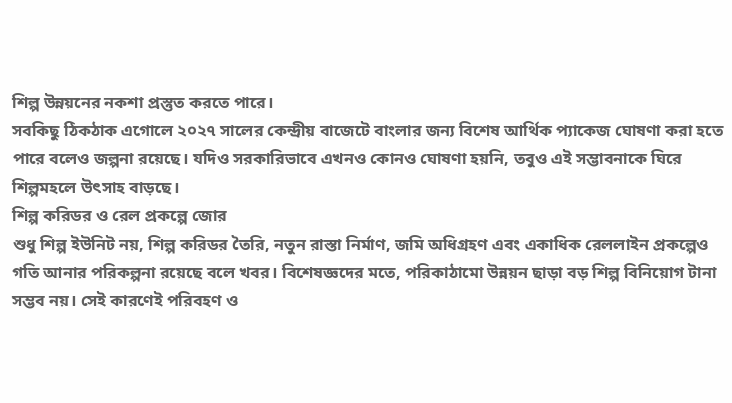শিল্প উন্নয়নের নকশা প্রস্তুত করতে পারে।
সবকিছু ঠিকঠাক এগোলে ২০২৭ সালের কেন্দ্রীয় বাজেটে বাংলার জন্য বিশেষ আর্থিক প্যাকেজ ঘোষণা করা হতে পারে বলেও জল্পনা রয়েছে। যদিও সরকারিভাবে এখনও কোনও ঘোষণা হয়নি, তবুও এই সম্ভাবনাকে ঘিরে শিল্পমহলে উৎসাহ বাড়ছে।
শিল্প করিডর ও রেল প্রকল্পে জোর
শুধু শিল্প ইউনিট নয়, শিল্প করিডর তৈরি, নতুন রাস্তা নির্মাণ, জমি অধিগ্রহণ এবং একাধিক রেললাইন প্রকল্পেও গতি আনার পরিকল্পনা রয়েছে বলে খবর। বিশেষজ্ঞদের মতে, পরিকাঠামো উন্নয়ন ছাড়া বড় শিল্প বিনিয়োগ টানা সম্ভব নয়। সেই কারণেই পরিবহণ ও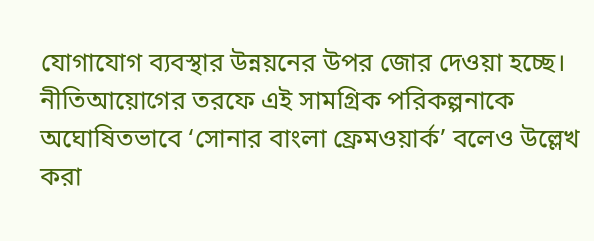যোগাযোগ ব্যবস্থার উন্নয়নের উপর জোর দেওয়া হচ্ছে।
নীতিআয়োগের তরফে এই সামগ্রিক পরিকল্পনাকে অঘোষিতভাবে ‘সোনার বাংলা ফ্রেমওয়ার্ক’ বলেও উল্লেখ করা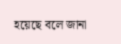হয়েছে বলে জানা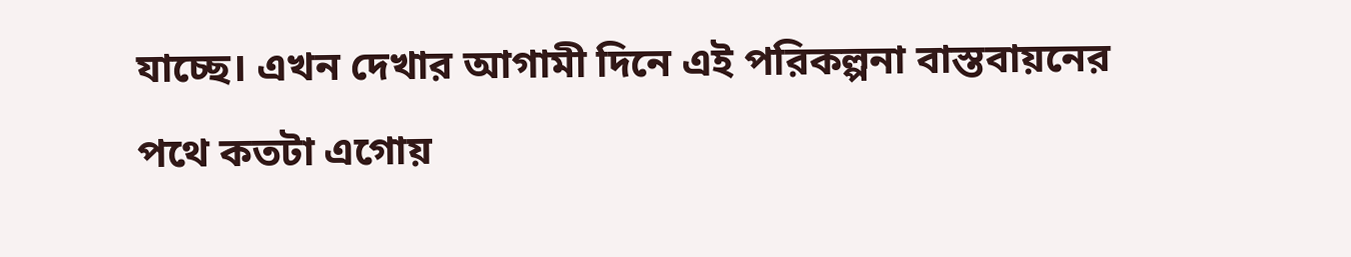যাচ্ছে। এখন দেখার আগামী দিনে এই পরিকল্পনা বাস্তবায়নের পথে কতটা এগোয়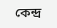কেন্দ্র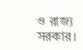ও রাজ্য সরকার।